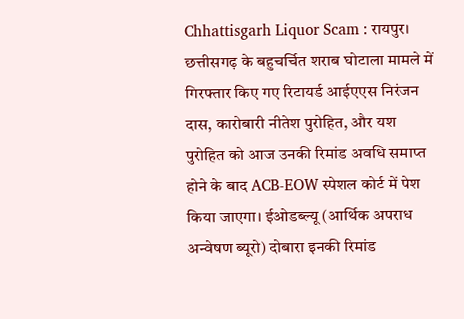Chhattisgarh Liquor Scam : रायपुर। छत्तीसगढ़ के बहुचर्चित शराब घोटाला मामले में गिरफ्तार किए गए रिटायर्ड आईएएस निरंजन दास, कारोबारी नीतेश पुरोहित, और यश पुरोहित को आज उनकी रिमांड अवधि समाप्त होने के बाद ACB-EOW स्पेशल कोर्ट में पेश किया जाएगा। ईओडब्ल्यू (आर्थिक अपराध अन्वेषण ब्यूरो) दोबारा इनकी रिमांड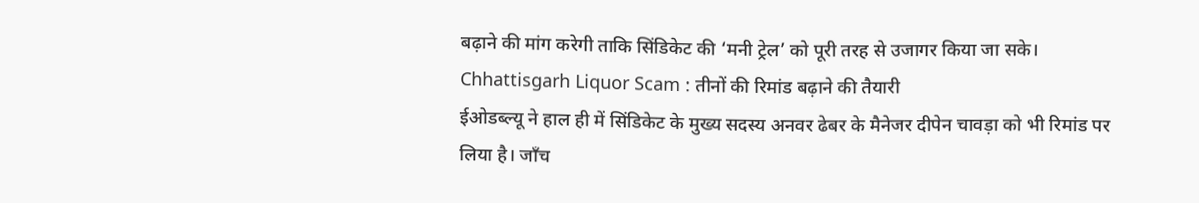बढ़ाने की मांग करेगी ताकि सिंडिकेट की ‘मनी ट्रेल’ को पूरी तरह से उजागर किया जा सके।
Chhattisgarh Liquor Scam : तीनों की रिमांड बढ़ाने की तैयारी
ईओडब्ल्यू ने हाल ही में सिंडिकेट के मुख्य सदस्य अनवर ढेबर के मैनेजर दीपेन चावड़ा को भी रिमांड पर लिया है। जाँच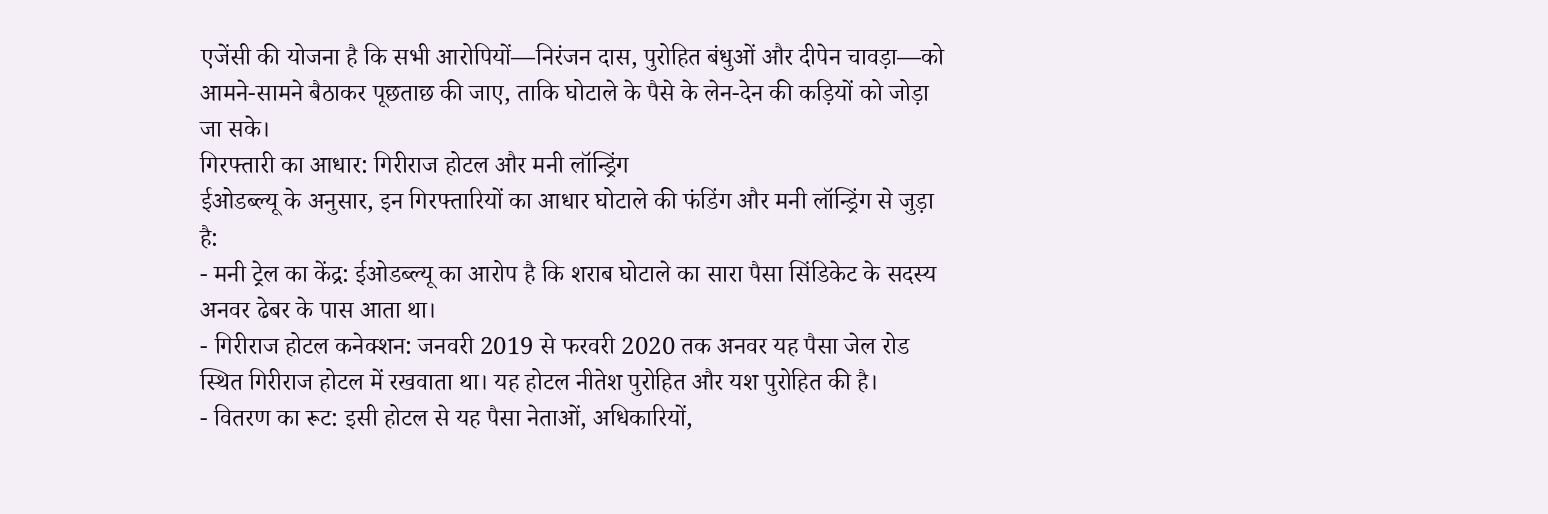एजेंसी की योजना है कि सभी आरोपियों—निरंजन दास, पुरोहित बंधुओं और दीपेन चावड़ा—को आमने-सामने बैठाकर पूछताछ की जाए, ताकि घोटाले के पैसे के लेन-देन की कड़ियों को जोड़ा जा सके।
गिरफ्तारी का आधार: गिरीराज होटल और मनी लॉन्ड्रिंग
ईओडब्ल्यू के अनुसार, इन गिरफ्तारियों का आधार घोटाले की फंडिंग और मनी लॉन्ड्रिंग से जुड़ा है:
- मनी ट्रेल का केंद्र: ईओडब्ल्यू का आरोप है कि शराब घोटाले का सारा पैसा सिंडिकेट के सदस्य अनवर ढेबर के पास आता था।
- गिरीराज होटल कनेक्शन: जनवरी 2019 से फरवरी 2020 तक अनवर यह पैसा जेल रोड स्थित गिरीराज होटल में रखवाता था। यह होटल नीतेश पुरोहित और यश पुरोहित की है।
- वितरण का रूट: इसी होटल से यह पैसा नेताओं, अधिकारियों,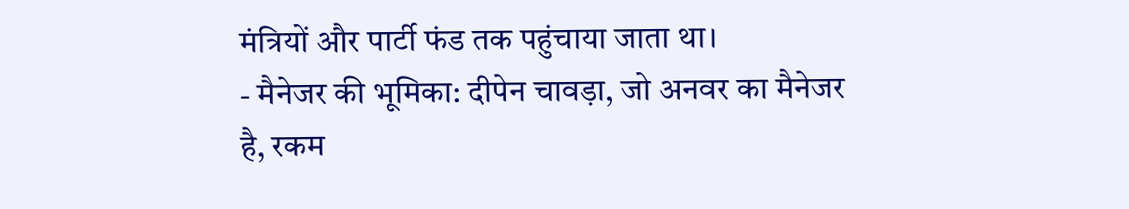मंत्रियों और पार्टी फंड तक पहुंचाया जाता था।
- मैनेजर की भूमिका: दीपेन चावड़ा, जो अनवर का मैनेजर है, रकम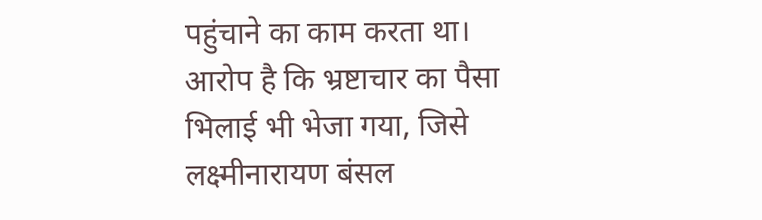पहुंचाने का काम करता था। आरोप है कि भ्रष्टाचार का पैसा भिलाई भी भेजा गया, जिसे लक्ष्मीनारायण बंसल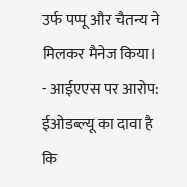उर्फ पप्पू और चैतन्य ने मिलकर मैनेज किया।
- आईएएस पर आरोप: ईओडब्ल्यू का दावा है कि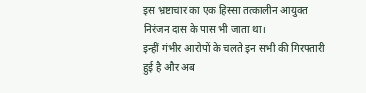इस भ्रष्टाचार का एक हिस्सा तत्कालीन आयुक्त निरंजन दास के पास भी जाता था।
इन्हीं गंभीर आरोपों के चलते इन सभी की गिरफ्तारी हुई है और अब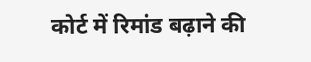कोर्ट में रिमांड बढ़ाने की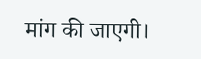मांग की जाएगी।